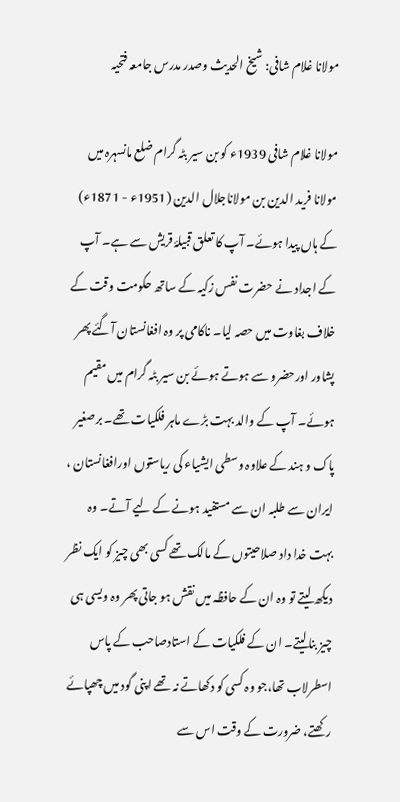مولانا غلام شافی: شیخ الحدیث وصدر مدرس جامعہ فتحیہ

مولانا غلام شافی 1939ء کو بن سیر بٹہ گرام ضلع مانسہرہ میں مولانا فرید الدین بن مولاناجلال الدین (1951ء - 1871ء) کے ہاں پیدا ہوئے۔ آپ کا تعلق قبیلۂ قریش سے ہے۔ آپ کے اجداد نے حضرت نفس زکیہ کے ساتھ حکومت وقت کے خلاف بغاوت میں حصہ لیا۔ ناکامی پر وہ افغانستان آگئے پھر پشاور اورحضرو سے ہوتے ہوئے بن سیر بٹہ گرام میں مقیم ہوئے۔ آپ کے والد بہت بڑے ماہر فلکیات تھے۔ برصغیر پاک و ہند کے علاوہ وسطی ایشیاء کی ریاستوں اورافغانستان ، ایران سے طلبہ ان سے مستفید ہونے کے لیے آتے۔ وہ بہت خدا داد صلاحیتوں کے مالک تھے کسی بھی چیز کو ایک نظر دیکھ لیتے تو وہ ان کے حافظہ میں نقش ہو جاتی پھر وہ ویسی ہی چیز بنالیتے۔ ان کے فلکیات کے استادصاحب کے پاس اسطرلاب تھا،جو وہ کسی کو دکھاتے نہ تھے اپنی گود میں چھپائے رکھتے، ضرورت کے وقت اس سے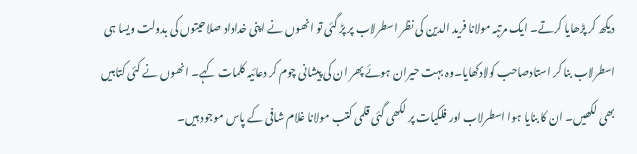دیکھ کر پڑھایا کرتے۔ ایک مرتبہ مولانا فرید الدین کی نظر اسطرلاب پر پڑ گئی تو انھوں نے اپنی خداداد صلاحیتوں کی بدولت ویسا ہی اسطرلاب بنا کر استادصاحب کولادکھایا۔وہ بہت حیران ہوئے پھر ان کی پیشانی چوم کر دعائیہ کلمات کہے۔ انھوں نے کئی کتابیں بھی لکھیں۔ ان کا بنایا ہوا اسطرلاب اور فلکیات پر لکھی گئی قلمی کتب مولانا غلام شافی کے پاس موجود ہیں۔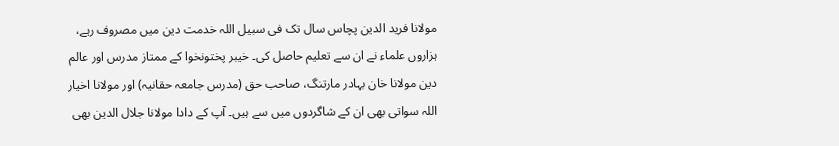مولانا فرید الدین پچاس سال تک فی سبیل اللہ خدمت دین میں مصروف رہے، ہزاروں علماء نے ان سے تعلیم حاصل کی۔ خیبر پختونخوا کے ممتاز مدرس اور عالم دین مولانا خان بہادر مارتنگ، صاحب حق (مدرس جامعہ حقانیہ) اور مولانا اخیار اللہ سواتی بھی ان کے شاگردوں میں سے ہیں۔ آپ کے دادا مولانا جلال الدین بھی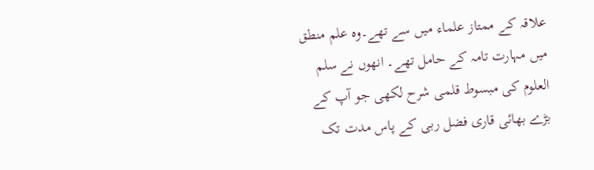علاقہ کے ممتاز علماء میں سے تھے۔وہ علم منطق میں مہارت تامہ کے حامل تھے۔ انھوں نے سلم العلوم کی مبسوط قلمی شرح لکھی جو آپ کے بڑے بھائی قاری فضل ربی کے پاس مدت تک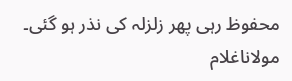محفوظ رہی پھر زلزلہ کی نذر ہو گئی۔ مولاناغلام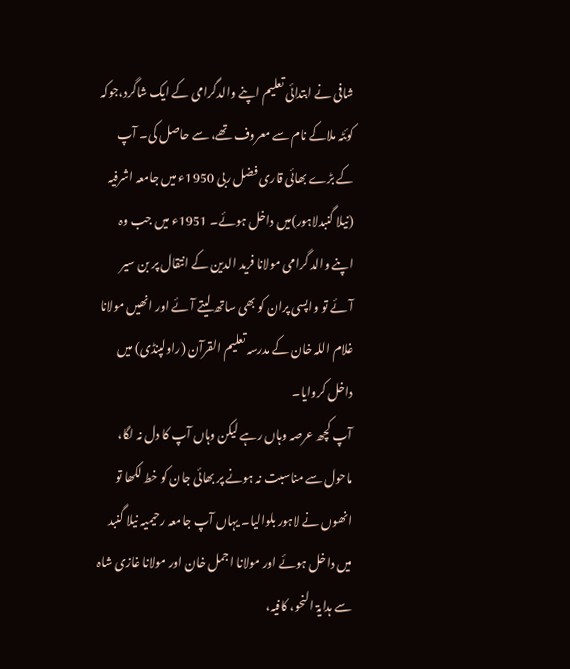شافی نے ابتدائی تعلیم اپنے والدگرامی کے ایک شاگرد،جوکہ کوئٹہ ملاکے نام سے معروف تھے، سے حاصل کی۔ آپ کے بڑے بھائی قاری فضل ربی 1950ء میں جامعہ اشرفیہ (نیلا گنبدلاہور)میں داخل ہوئے۔ 1951ء میں جب وہ اپنے والد گرامی مولانا فرید الدین کے انتقال پر بن سیر آئے تو واپسی پران کو بھی ساتھ لیتے آئے اور انھیں مولانا غلام اللہ خان کے مدرسہ تعلیم القرآن (راولپنڈی) میں داخل کروایا۔
آپ کچھ عرصہ وہاں رہے لیکن وہاں آپ کا دل نہ لگا، ماحول سے مناسبت نہ ہونے پر بھائی جان کو خط لکھا تو انھوں نے لاہور بلوالیا۔ یہاں آپ جامعہ رحیمیہ نیلا گنبد میں داخل ہوئے اور مولانا اجمل خان اور مولانا غازی شاہ سے ہدایۃ النحو، کافیہ،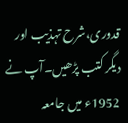قدوری،شرح تہذیب اور دیگر کتب پڑھیں۔آپ نے 1952ء میں جامعہ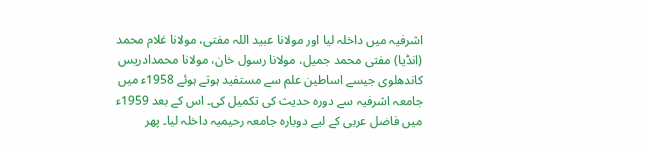اشرفیہ میں داخلہ لیا اور مولانا عبید اللہ مفتی، مولانا غلام محمد (انڈیا) مفتی محمد جمیل، مولانا رسول خان، مولانا محمدادریس کاندھلوی جیسے اساطین علم سے مستفید ہوتے ہوئے 1958ء میں جامعہ اشرفیہ سے دورہ حدیث کی تکمیل کی۔ اس کے بعد 1959ء میں فاضل عربی کے لیے دوبارہ جامعہ رحیمیہ داخلہ لیا۔ پھر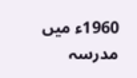1960ء میں مدرسہ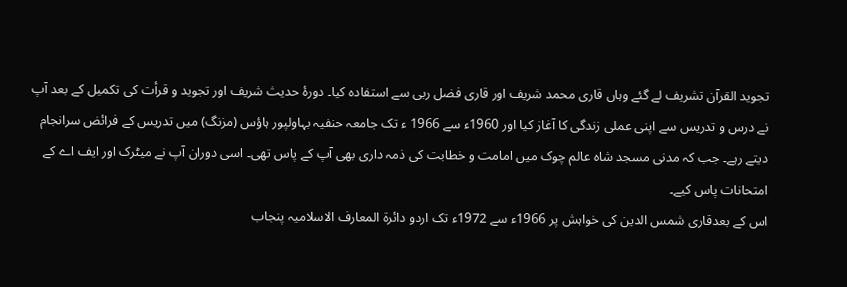تجوید القرآن تشریف لے گئے وہاں قاری محمد شریف اور قاری فضل ربی سے استفادہ کیا۔ دورۂ حدیث شریف اور تجوید و قرأت کی تکمیل کے بعد آپ نے درس و تدریس سے اپنی عملی زندگی کا آغاز کیا اور 1960ء سے 1966 ء تک جامعہ حنفیہ بہاولپور ہاؤس (مزنگ) میں تدریس کے فرائض سرانجام دیتے رہے۔ جب کہ مدنی مسجد شاہ عالم چوک میں امامت و خطابت کی ذمہ داری بھی آپ کے پاس تھی۔ اسی دوران آپ نے میٹرک اور ایف اے کے امتحانات پاس کیے۔
اس کے بعدقاری شمس الدین کی خواہش پر 1966ء سے 1972ء تک اردو دائرۃ المعارف الاسلامیہ پنجاب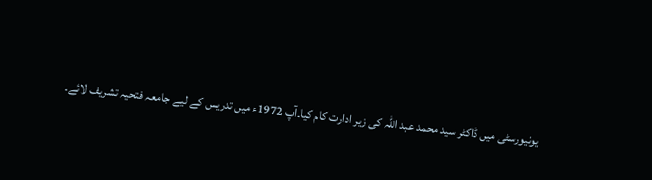یونیورسٹی میں ڈاکٹر سید محمد عبد اللہ کی زیر ادارت کام کیا۔آپ 1972ء میں تدریس کے لیے جامعہ فتحیہ تشریف لائے۔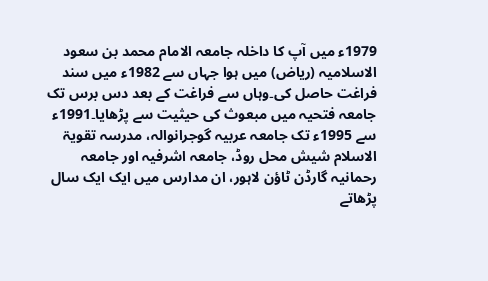1979ء میں آپ کا داخلہ جامعہ الامام محمد بن سعود الاسلامیہ (ریاض) میں ہوا جہاں سے 1982ء میں سند فراغت حاصل کی۔وہاں سے فراغت کے بعد دس برس تک جامعہ فتحیہ میں مبعوث کی حیثیت سے پڑھایا۔1991ء سے 1995ء تک جامعہ عربیہ گوجرانوالہ، مدرسہ تقویۃ الاسلام شیش محل روڈ، جامعہ اشرفیہ اور جامعہ رحمانیہ گارڈن ٹاؤن لاہور، ان مدارس میں ایک ایک سال پڑھاتے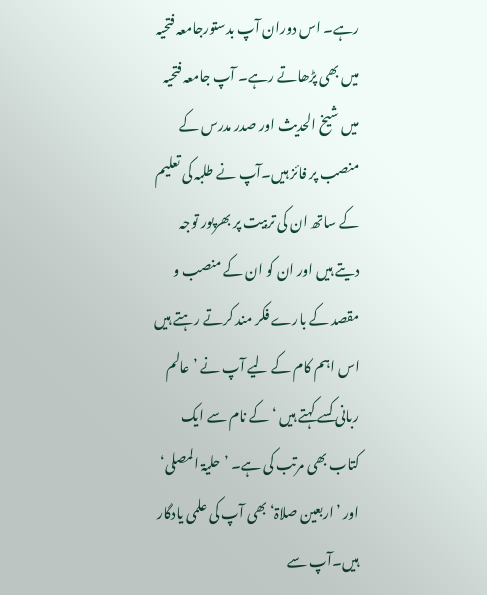رہے۔ اس دوران آپ بدستورجامعہ فتحیہ میں بھی پڑھاتے رہے۔ آپ جامعہ فتحیہ میں شیخ الحدیث اور صدر مدرس کے منصب پر فائز ہیں۔آپ نے طلبہ کی تعلیم کے ساتھ ان کی تربیت پر بھرپور توجہ دیتے ہیں اور ان کو ان کے منصب و مقصد کے بارے فکر مند کرتے رہتے ہیں اس اہم کام کے لیے آپ نے ’عالم ربانی کسے کہتے ہیں ‘ کے نام سے ایک کتاب بھی مرتب کی ہے۔ ’حلیۃ المصلی‘ اور ’اربعین صلاۃ‘ بھی آپ کی علمی یادگار ہیں۔آپ سے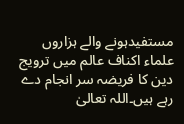مستفیدہونے والے ہزاروں علماء اکناف عالم میں ترویج دین کا فریضہ سر انجام دے رہے ہیں۔اللہ تعالیٰ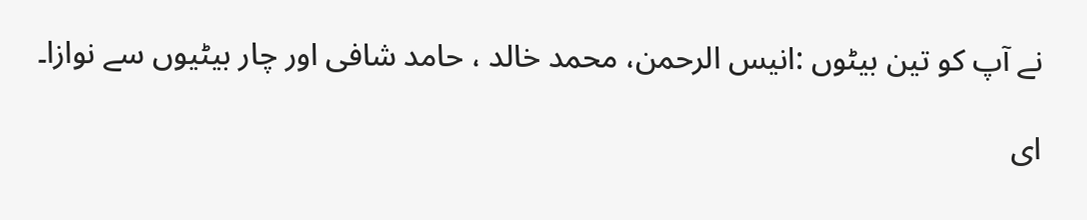نے آپ کو تین بیٹوں :انیس الرحمن، محمد خالد ، حامد شافی اور چار بیٹیوں سے نوازا۔

ای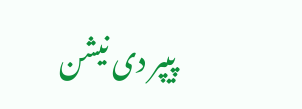پیپر دی نیشن